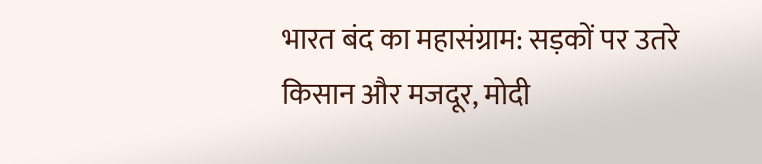भारत बंद का महासंग्राम: सड़कों पर उतरे किसान और मजदूर, मोदी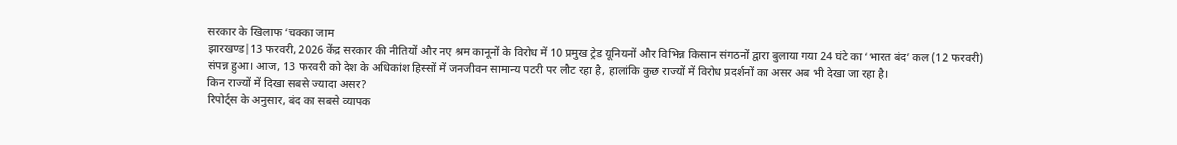सरकार के खिलाफ ‘चक्का जाम
झारखण्ड|13 फरवरी, 2026 केंद्र सरकार की नीतियों और नए श्रम कानूनों के विरोध में 10 प्रमुख ट्रेड यूनियनों और विभिन्न किसान संगठनों द्वारा बुलाया गया 24 घंटे का ‘भारत बंद’ कल (12 फरवरी) संपन्न हुआ। आज, 13 फरवरी को देश के अधिकांश हिस्सों में जनजीवन सामान्य पटरी पर लौट रहा है, हालांकि कुछ राज्यों में विरोध प्रदर्शनों का असर अब भी देखा जा रहा है।
किन राज्यों में दिखा सबसे ज्यादा असर?
रिपोर्ट्स के अनुसार, बंद का सबसे व्यापक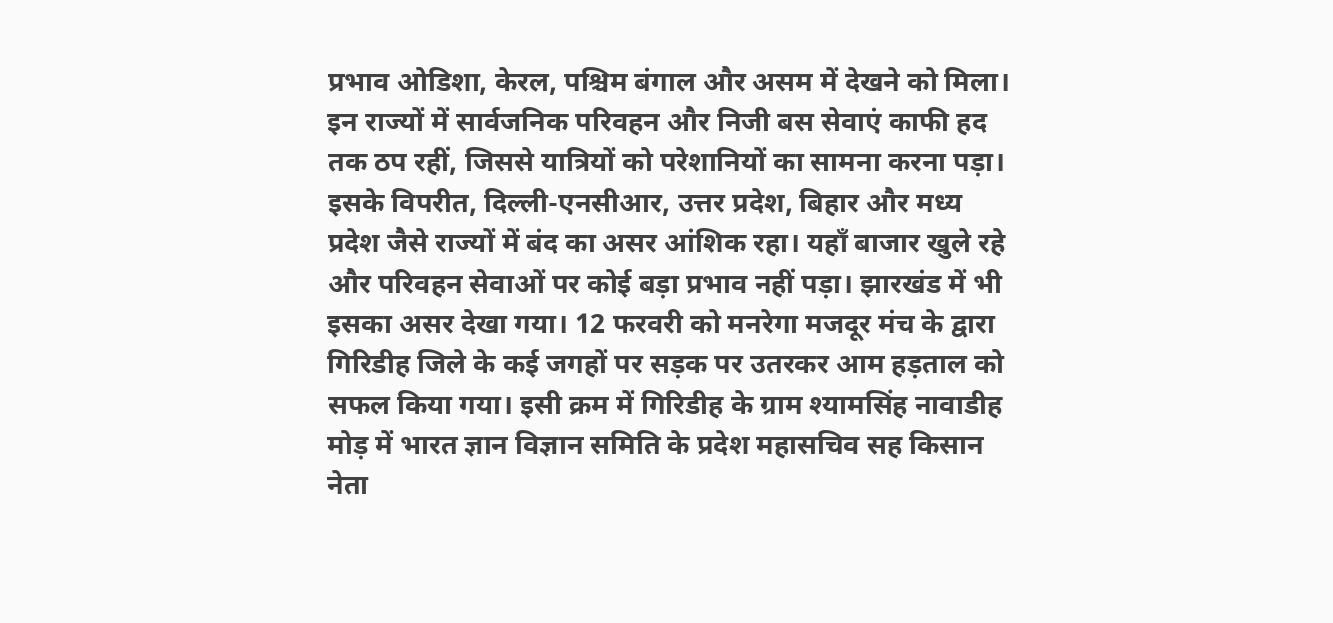प्रभाव ओडिशा, केरल, पश्चिम बंगाल और असम में देखने को मिला। इन राज्यों में सार्वजनिक परिवहन और निजी बस सेवाएं काफी हद तक ठप रहीं, जिससे यात्रियों को परेशानियों का सामना करना पड़ा। इसके विपरीत, दिल्ली-एनसीआर, उत्तर प्रदेश, बिहार और मध्य प्रदेश जैसे राज्यों में बंद का असर आंशिक रहा। यहाँ बाजार खुले रहे और परिवहन सेवाओं पर कोई बड़ा प्रभाव नहीं पड़ा। झारखंड में भी इसका असर देखा गया। 12 फरवरी को मनरेगा मजदूर मंच के द्वारा गिरिडीह जिले के कई जगहों पर सड़क पर उतरकर आम हड़ताल को सफल किया गया। इसी क्रम में गिरिडीह के ग्राम श्यामसिंह नावाडीह मोड़ में भारत ज्ञान विज्ञान समिति के प्रदेश महासचिव सह किसान नेता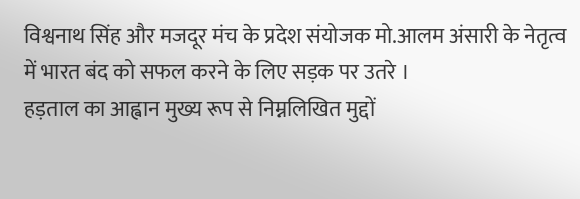विश्वनाथ सिंह और मजदूर मंच के प्रदेश संयोजक मो.आलम अंसारी के नेतृत्व में भारत बंद को सफल करने के लिए सड़क पर उतरे ।
हड़ताल का आह्वान मुख्य रूप से निम्नलिखित मुद्दों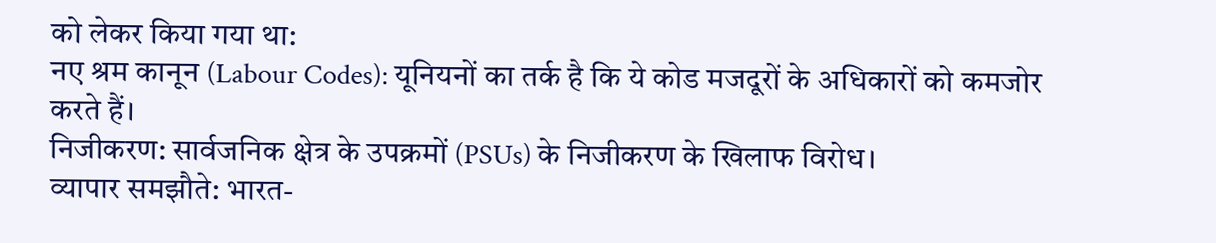को लेकर किया गया था:
नए श्रम कानून (Labour Codes): यूनियनों का तर्क है कि ये कोड मजदूरों के अधिकारों को कमजोर करते हैं।
निजीकरण: सार्वजनिक क्षेत्र के उपक्रमों (PSUs) के निजीकरण के खिलाफ विरोध।
व्यापार समझौते: भारत-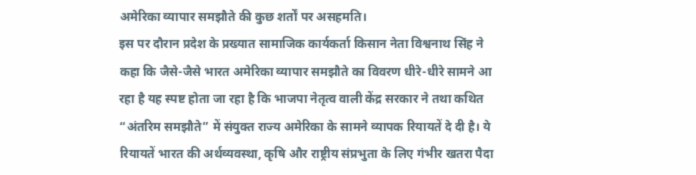अमेरिका व्यापार समझौते की कुछ शर्तों पर असहमति।
इस पर दौरान प्रदेश के प्रख्यात सामाजिक कार्यकर्ता किसान नेता विश्वनाथ सिंह ने कहा कि जैसे-जैसे भारत अमेरिका व्यापार समझौते का विवरण धीरे-धीरे सामने आ रहा है यह स्पष्ट होता जा रहा है कि भाजपा नेतृत्व वाली केंद्र सरकार ने तथा कथित “अंतरिम समझौते” में संयुक्त राज्य अमेरिका के सामने व्यापक रियायतें दे दी है। ये रियायतें भारत की अर्थव्यवस्था, कृषि और राष्ट्रीय संप्रभुता के लिए गंभीर खतरा पैदा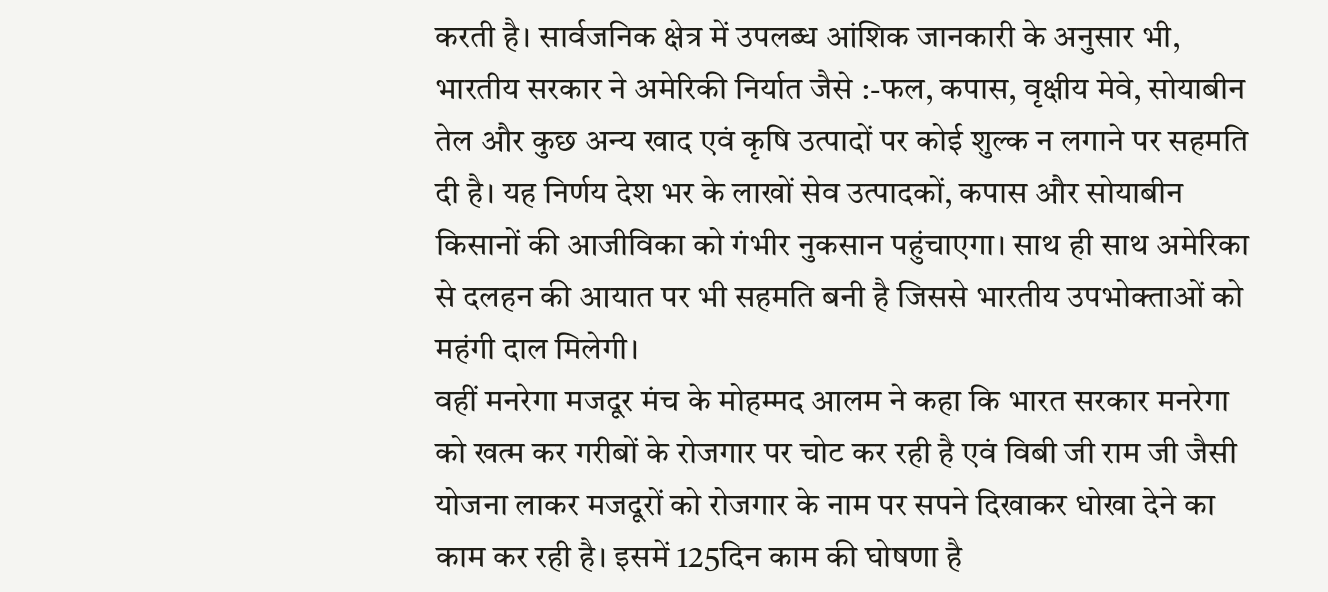करती है। सार्वजनिक क्षेत्र में उपलब्ध आंशिक जानकारी के अनुसार भी, भारतीय सरकार ने अमेरिकी निर्यात जैसे :-फल, कपास, वृक्षीय मेवे, सोयाबीन तेल और कुछ अन्य खाद एवं कृषि उत्पादों पर कोई शुल्क न लगाने पर सहमति दी है। यह निर्णय देश भर के लाखों सेव उत्पादकों, कपास और सोयाबीन किसानों की आजीविका को गंभीर नुकसान पहुंचाएगा। साथ ही साथ अमेरिका से दलहन की आयात पर भी सहमति बनी है जिससे भारतीय उपभोक्ताओं को महंगी दाल मिलेगी।
वहीं मनरेगा मजदूर मंच के मोहम्मद आलम ने कहा कि भारत सरकार मनरेगा को खत्म कर गरीबों के रोजगार पर चोट कर रही है एवं विबी जी राम जी जैसी योजना लाकर मजदूरों को रोजगार के नाम पर सपने दिखाकर धोखा देने का काम कर रही है। इसमें 125दिन काम की घोषणा है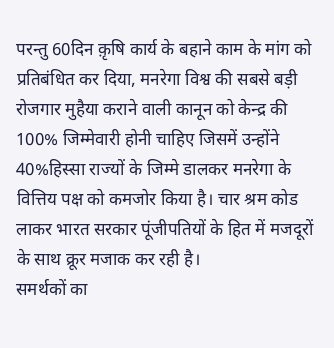परन्तु 60दिन क़ृषि कार्य के बहाने काम के मांग को प्रतिबंधित कर दिया, मनरेगा विश्व की सबसे बड़ी रोजगार मुहैया कराने वाली कानून को केन्द्र की 100% जिम्मेवारी होनी चाहिए जिसमें उन्होंने 40%हिस्सा राज्यों के जिम्मे डालकर मनरेगा के वित्तिय पक्ष को कमजोर किया है। चार श्रम कोड लाकर भारत सरकार पूंजीपतियों के हित में मजदूरों के साथ क्रूर मजाक कर रही है।
समर्थकों का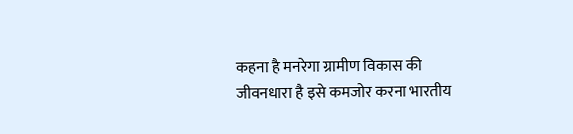कहना है मनरेगा ग्रामीण विकास की जीवनधारा है इसे कमजोर करना भारतीय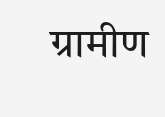ग्रामीण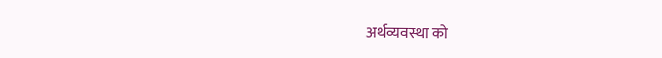अर्थव्यवस्था को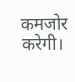कमजोर करेगी।